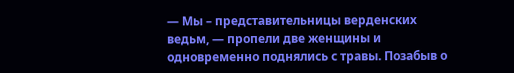— Мы – представительницы верденских ведьм, — пропели две женщины и одновременно поднялись с травы. Позабыв о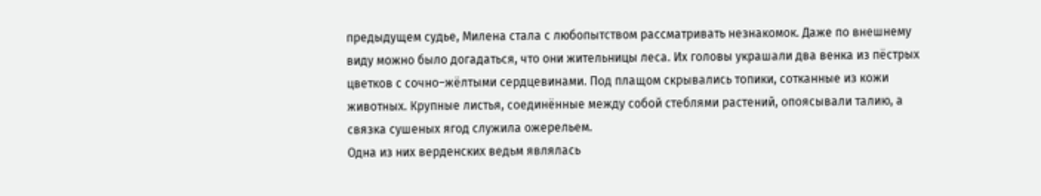предыдущем судье, Милена стала с любопытством рассматривать незнакомок. Даже по внешнему виду можно было догадаться, что они жительницы леса. Их головы украшали два венка из пёстрых цветков с сочно–жёлтыми сердцевинами. Под плащом скрывались топики, сотканные из кожи животных. Крупные листья, соединённые между собой стеблями растений, опоясывали талию, а связка сушеных ягод служила ожерельем.
Одна из них верденских ведьм являлась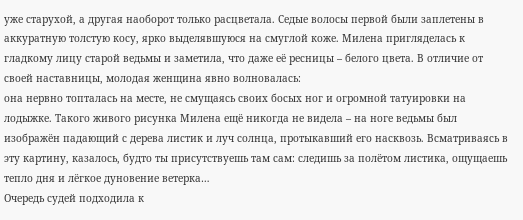уже старухой, а другая наоборот только расцветала. Седые волосы первой были заплетены в аккуратную толстую косу, ярко выделявшуюся на смуглой коже. Милена пригляделась к гладкому лицу старой ведьмы и заметила, что даже её ресницы – белого цвета. В отличие от своей наставницы, молодая женщина явно волновалась:
она нервно топталась на месте, не смущаясь своих босых ног и огромной татуировки на лодыжке. Такого живого рисунка Милена ещё никогда не видела – на ноге ведьмы был изображён падающий с дерева листик и луч солнца, протыкавший его насквозь. Всматриваясь в эту картину, казалось, будто ты присутствуешь там сам: следишь за полётом листика, ощущаешь тепло дня и лёгкое дуновение ветерка…
Очередь судей подходила к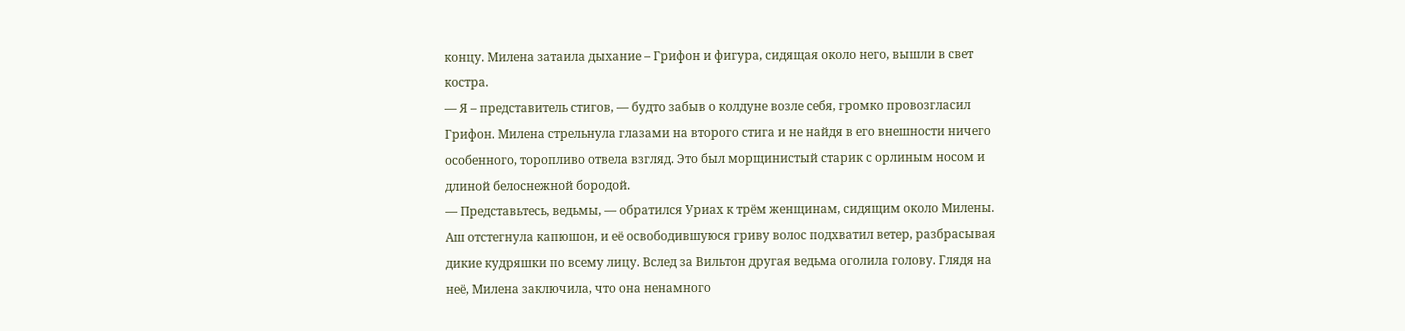концу. Милена затаила дыхание – Грифон и фигура, сидящая около него, вышли в свет костра.
— Я – представитель стигов, — будто забыв о колдуне возле себя, громко провозгласил Грифон. Милена стрельнула глазами на второго стига и не найдя в его внешности ничего особенного, торопливо отвела взгляд. Это был морщинистый старик с орлиным носом и длиной белоснежной бородой.
— Представьтесь, ведьмы, — обратился Уриах к трём женщинам, сидящим около Милены. Аш отстегнула капюшон, и её освободившуюся гриву волос подхватил ветер, разбрасывая дикие кудряшки по всему лицу. Вслед за Вильтон другая ведьма оголила голову. Глядя на неё, Милена заключила, что она ненамного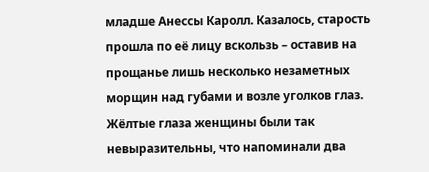младше Анессы Каролл. Казалось, старость прошла по её лицу вскользь – оставив на прощанье лишь несколько незаметных морщин над губами и возле уголков глаз. Жёлтые глаза женщины были так невыразительны, что напоминали два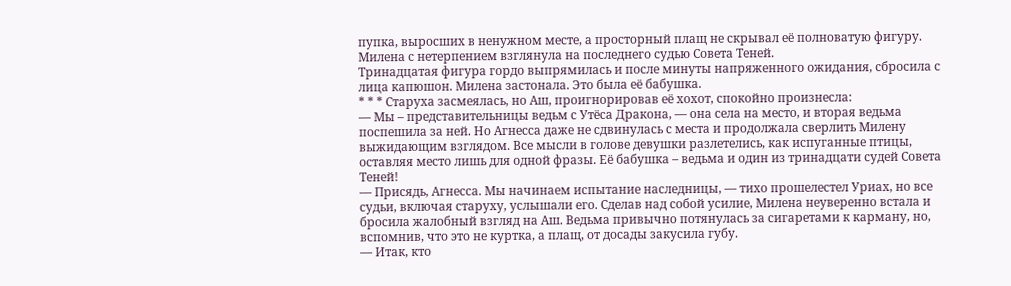пупка, выросших в ненужном месте, а просторный плащ не скрывал её полноватую фигуру.
Милена с нетерпением взглянула на последнего судью Совета Теней.
Тринадцатая фигура гордо выпрямилась и после минуты напряженного ожидания, сбросила с лица капюшон. Милена застонала. Это была её бабушка.
* * * Старуха засмеялась, но Аш, проигнорировав её хохот, спокойно произнесла:
— Мы – представительницы ведьм с Утёса Дракона, — она села на место, и вторая ведьма поспешила за ней. Но Агнесса даже не сдвинулась с места и продолжала сверлить Милену выжидающим взглядом. Все мысли в голове девушки разлетелись, как испуганные птицы, оставляя место лишь для одной фразы. Её бабушка – ведьма и один из тринадцати судей Совета Теней!
— Присядь, Агнесса. Мы начинаем испытание наследницы, — тихо прошелестел Уриах, но все судьи, включая старуху, услышали его. Сделав над собой усилие, Милена неуверенно встала и бросила жалобный взгляд на Аш. Ведьма привычно потянулась за сигаретами к карману, но, вспомнив, что это не куртка, а плащ, от досады закусила губу.
— Итак, кто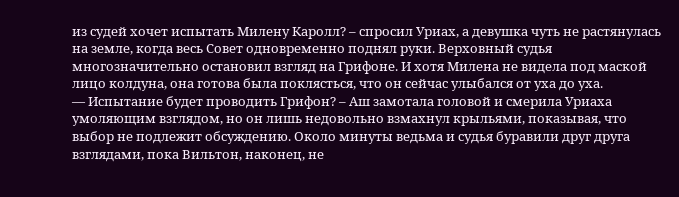из судей хочет испытать Милену Каролл? – спросил Уриах, а девушка чуть не растянулась на земле, когда весь Совет одновременно поднял руки. Верховный судья многозначительно остановил взгляд на Грифоне. И хотя Милена не видела под маской лицо колдуна, она готова была поклясться, что он сейчас улыбался от уха до уха.
— Испытание будет проводить Грифон? – Аш замотала головой и смерила Уриаха умоляющим взглядом, но он лишь недовольно взмахнул крыльями, показывая, что выбор не подлежит обсуждению. Около минуты ведьма и судья буравили друг друга взглядами, пока Вильтон, наконец, не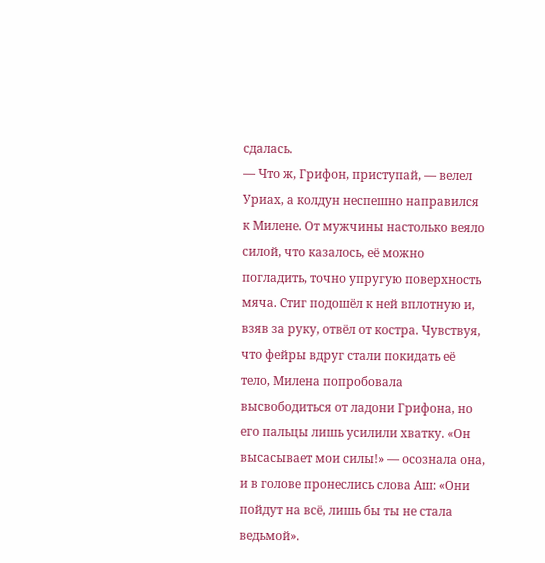сдалась.
— Что ж, Грифон, приступай, — велел Уриах, а колдун неспешно направился к Милене. От мужчины настолько веяло силой, что казалось, её можно погладить, точно упругую поверхность мяча. Стиг подошёл к ней вплотную и, взяв за руку, отвёл от костра. Чувствуя, что фейры вдруг стали покидать её тело, Милена попробовала высвободиться от ладони Грифона, но его пальцы лишь усилили хватку. «Он высасывает мои силы!» — осознала она, и в голове пронеслись слова Аш: «Они пойдут на всё, лишь бы ты не стала ведьмой».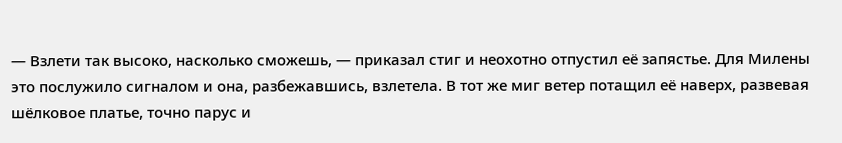— Взлети так высоко, насколько сможешь, — приказал стиг и неохотно отпустил её запястье. Для Милены это послужило сигналом и она, разбежавшись, взлетела. В тот же миг ветер потащил её наверх, развевая шёлковое платье, точно парус и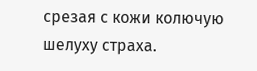срезая с кожи колючую шелуху страха.